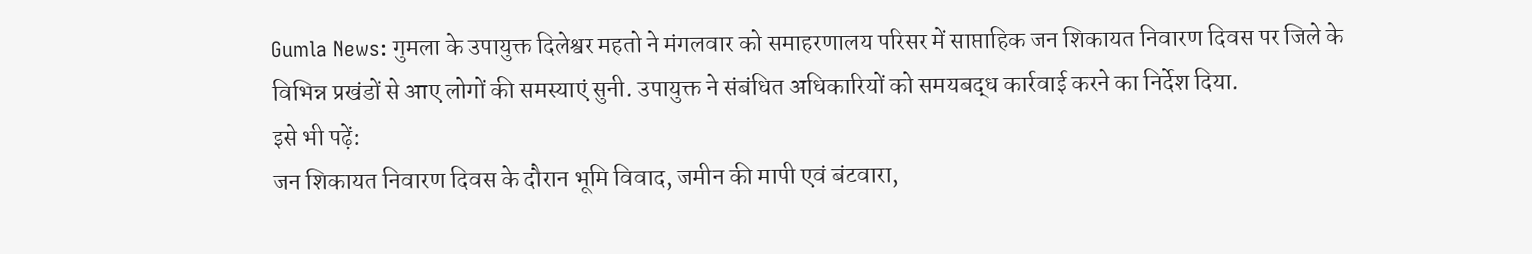Gumla News: गुमला के उपायुक्त दिलेश्वर महतो ने मंगलवार को समाहरणालय परिसर में साप्ताहिक जन शिकायत निवारण दिवस पर जिले के विभिन्न प्रखंडों से आए लोगों की समस्याएं सुनी. उपायुक्त ने संबंधित अधिकारियों को समयबद्ध कार्रवाई करने का निर्देश दिया.
इसे भी पढ़ें:
जन शिकायत निवारण दिवस के दौरान भूमि विवाद, जमीन की मापी एवं बंटवारा,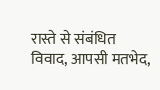रास्ते से संबंधित विवाद, आपसी मतभेद,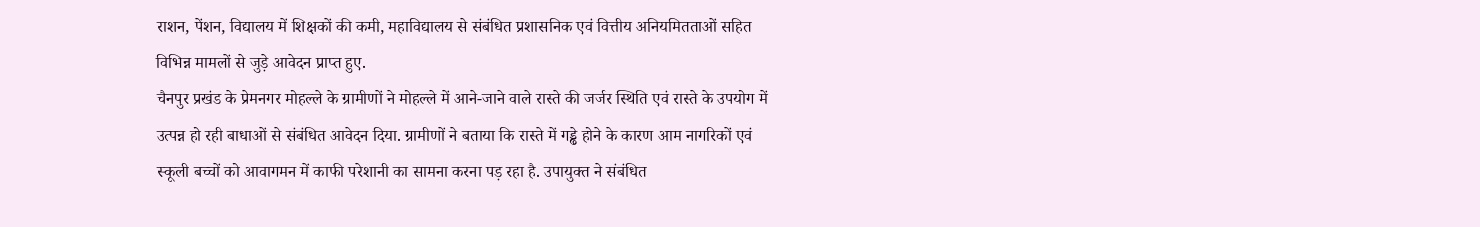राशन, पेंशन, विद्यालय में शिक्षकों की कमी, महाविद्यालय से संबंधित प्रशासनिक एवं वित्तीय अनियमितताओं सहित विभिन्न मामलों से जुड़े आवेदन प्राप्त हुए.
चैनपुर प्रखंड के प्रेमनगर मोहल्ले के ग्रामीणों ने मोहल्ले में आने-जाने वाले रास्ते की जर्जर स्थिति एवं रास्ते के उपयोग में उत्पन्न हो रही बाधाओं से संबंधित आवेदन दिया. ग्रामीणों ने बताया कि रास्ते में गड्ढे होने के कारण आम नागरिकों एवं स्कूली बच्चों को आवागमन में काफी परेशानी का सामना करना पड़ रहा है. उपायुक्त ने संबंधित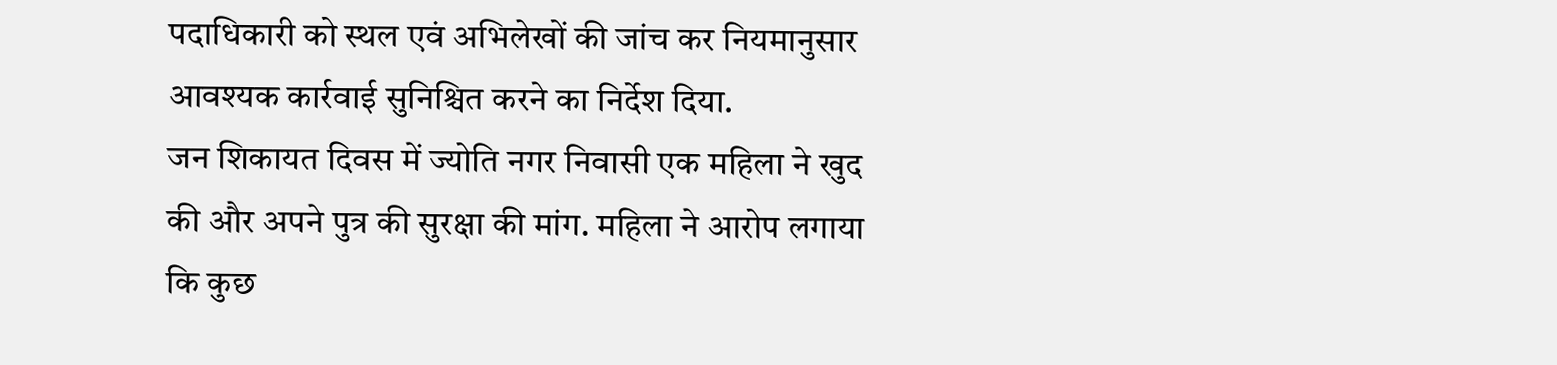पदाधिकारी को स्थल एवं अभिलेखों की जांच कर नियमानुसार आवश्यक कार्रवाई सुनिश्चित करने का निर्देश दिया.
जन शिकायत दिवस में ज्योति नगर निवासी एक महिला ने खुद की और अपने पुत्र की सुरक्षा की मांग. महिला ने आरोप लगाया कि कुछ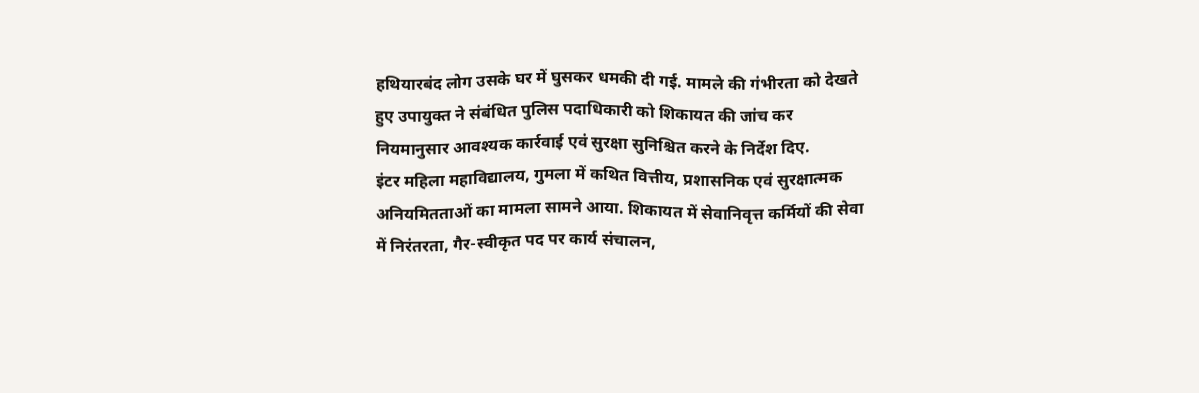हथियारबंद लोग उसके घर में घुसकर धमकी दी गई. मामले की गंभीरता को देखते हुए उपायुक्त ने संबंधित पुलिस पदाधिकारी को शिकायत की जांच कर नियमानुसार आवश्यक कार्रवाई एवं सुरक्षा सुनिश्चित करने के निर्देश दिए.
इंटर महिला महाविद्यालय, गुमला में कथित वित्तीय, प्रशासनिक एवं सुरक्षात्मक अनियमितताओं का मामला सामने आया. शिकायत में सेवानिवृत्त कर्मियों की सेवा में निरंतरता, गैर-स्वीकृत पद पर कार्य संचालन,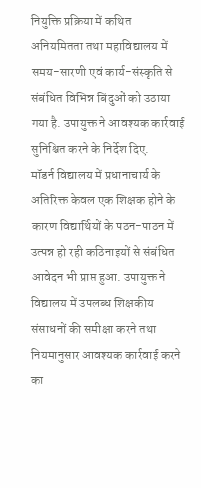नियुक्ति प्रक्रिया में कथित अनियमितता तथा महाविद्यालय में समय-सारणी एवं कार्य-संस्कृति से संबंधित विभिन्न बिंदुओं को उठाया गया है. उपायुक्त ने आवश्यक कार्रवाई सुनिश्चित करने के निर्देश दिए.
मॉडर्न विद्यालय में प्रधानाचार्य के अतिरिक्त केवल एक शिक्षक होने के कारण विद्यार्थियों के पठन-पाठन में उत्पन्न हो रही कठिनाइयों से संबंधित आवेदन भी प्राप्त हुआ. उपायुक्त ने विद्यालय में उपलब्ध शिक्षकीय संसाधनों की समीक्षा करने तथा नियमानुसार आवश्यक कार्रवाई करने का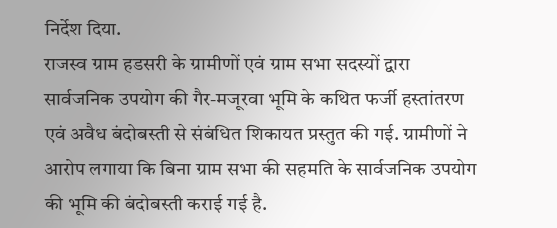निर्देश दिया.
राजस्व ग्राम हडसरी के ग्रामीणों एवं ग्राम सभा सदस्यों द्वारा सार्वजनिक उपयोग की गैर-मजूरवा भूमि के कथित फर्जी हस्तांतरण एवं अवैध बंदोबस्ती से संबंधित शिकायत प्रस्तुत की गई. ग्रामीणों ने आरोप लगाया कि बिना ग्राम सभा की सहमति के सार्वजनिक उपयोग की भूमि की बंदोबस्ती कराई गई है.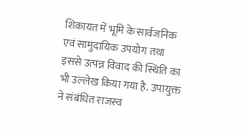शिकायत में भूमि के सार्वजनिक एवं सामुदायिक उपयोग तथा इससे उत्पन्न विवाद की स्थिति का भी उल्लेख किया गया है. उपायुक्त ने संबंधित राजस्व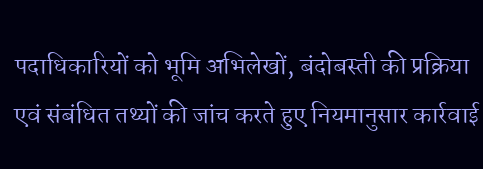पदाधिकारियों को भूमि अभिलेखों, बंदोबस्ती की प्रक्रिया एवं संबंधित तथ्यों की जांच करते हुए नियमानुसार कार्रवाई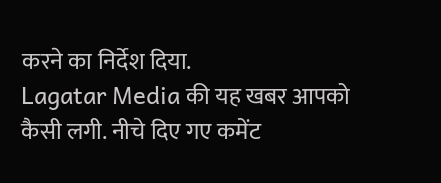करने का निर्देश दिया.
Lagatar Media की यह खबर आपको कैसी लगी. नीचे दिए गए कमेंट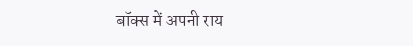बॉक्स में अपनी राय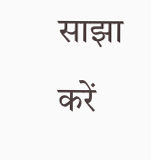साझा करें